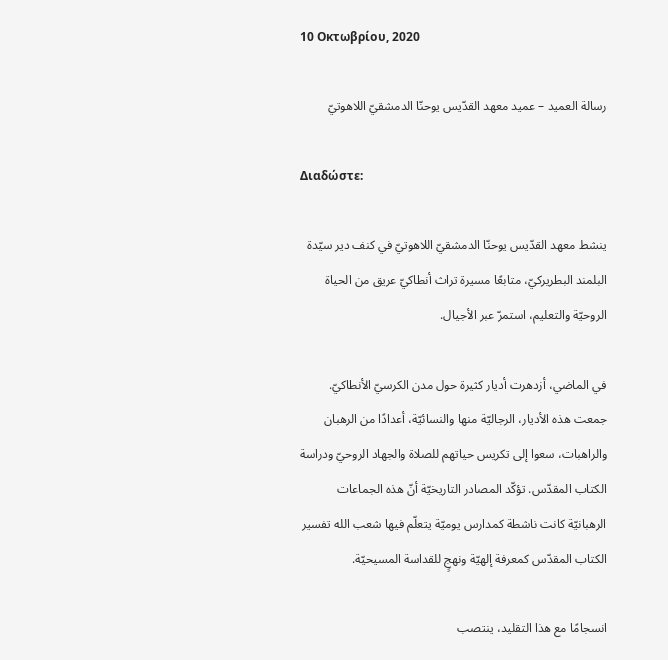10 Οκτωβρίου, 2020

رسالة العميد – عميد معهد القدّيس يوحنّا الدمشقيّ اللاهوتيّ

Διαδώστε:

ينشط معهد القدّيس يوحنّا الدمشقيّ اللاهوتيّ في كنف دير سيّدة البلمند البطريركيّ، متابعًا مسيرة تراث أنطاكيّ عريق من الحياة الروحيّة والتعليم، استمرّ عبر الأجيال.

في الماضي، أزدهرت أديار كثيرة حول مدن الكرسيّ الأنطاكيّ. جمعت هذه الأديار، الرجاليّة منها والنسائيّة، أعدادًا من الرهبان والراهبات، سعوا إلى تكريس حياتهم للصلاة والجهاد الروحيّ ودراسة الكتاب المقدّس. تؤكّد المصادر التاريخيّة أنّ هذه الجماعات الرهبانيّة كانت ناشطة كمدارس يوميّة يتعلّم فيها شعب الله تفسير الكتاب المقدّس كمعرفة إلهيّة ونهجٍ للقداسة المسيحيّة.

انسجامًا مع هذا التقليد، ينتصب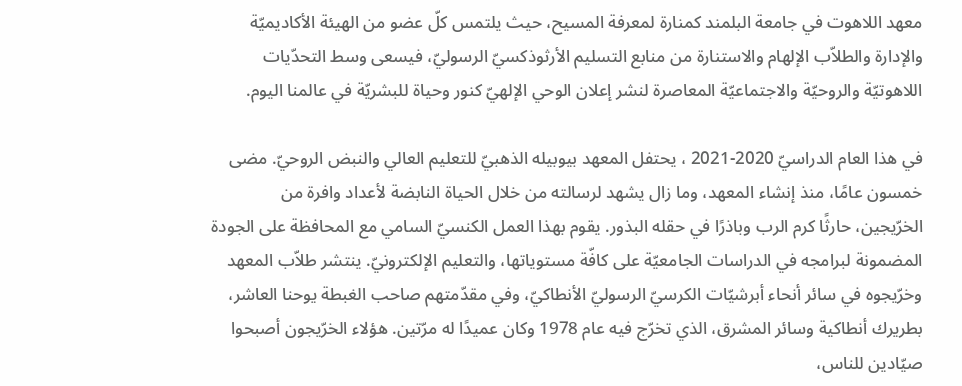معهد اللاهوت في جامعة البلمند كمنارة لمعرفة المسيح، حيث يلتمس كلّ عضو من الهيئة الأكاديميّة والإدارة والطلاّب الإلهام والاستنارة من منابع التسليم الأرثوذكسيّ الرسوليّ، فيسعى وسط التحدّيات اللاهوتيّة والروحيّة والاجتماعيّة المعاصرة لنشر إعلان الوحي الإلهيّ كنور وحياة للبشريّة في عالمنا اليوم.

في هذا العام الدراسيّ 2020-2021 ، يحتفل المعهد بيوبيله الذهبيّ للتعليم العالي والنبض الروحيّ. مضى خمسون عامًا، منذ إنشاء المعهد، وما زال يشهد لرسالته من خلال الحياة النابضة لأعداد وافرة من الخرّيجين، حارثًا كرم الرب وباذرًا في حقله البذور. يقوم بهذا العمل الكنسيّ السامي مع المحافظة على الجودة المضمونة لبرامجه في الدراسات الجامعيّة على كافّة مستوياتها، والتعليم الإلكترونيّ. ينتشر طلاّب المعهد وخرّيجوه في سائر أنحاء أبرشيّات الكرسيّ الرسوليّ الأنطاكيّ، وفي مقدّمتهم صاحب الغبطة يوحنا العاشر، بطريرك أنطاكية وسائر المشرق، الذي تخرّج فيه عام 1978 وكان عميدًا له مرّتين. هؤلاء الخرّيجون أصبحوا صيّادين للناس،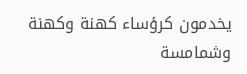يخدمون كرؤساء كهنة وكهنة وشمامسة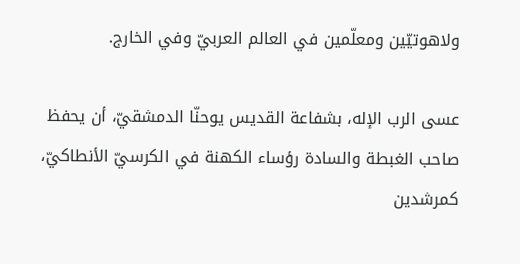ولاهوتيّين ومعلّمين في العالم العربيّ وفي الخارج.

عسى الرب الإله، بشفاعة القديس يوحنّا الدمشقيّ، أن يحفظ صاحب الغبطة والسادة رؤساء الكهنة في الكرسيّ الأنطاكيّ، كمرشدين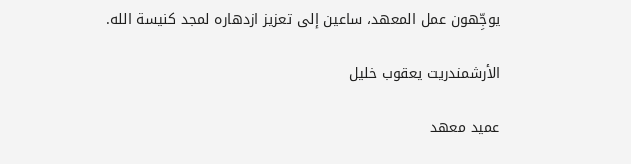يوجِّهون عمل المعهد، ساعين إلى تعزيز ازدهاره لمجد كنيسة الله.

الأرشمندريت يعقوب خليل

عميد معهد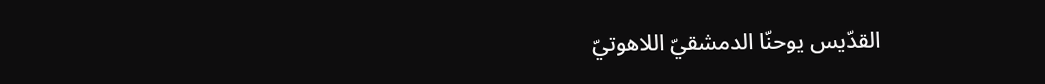القدّيس يوحنّا الدمشقيّ اللاهوتيّ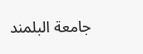جامعة البلمند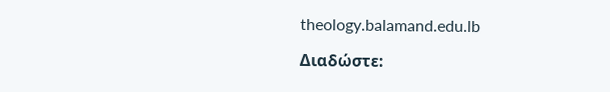theology.balamand.edu.lb

Διαδώστε: